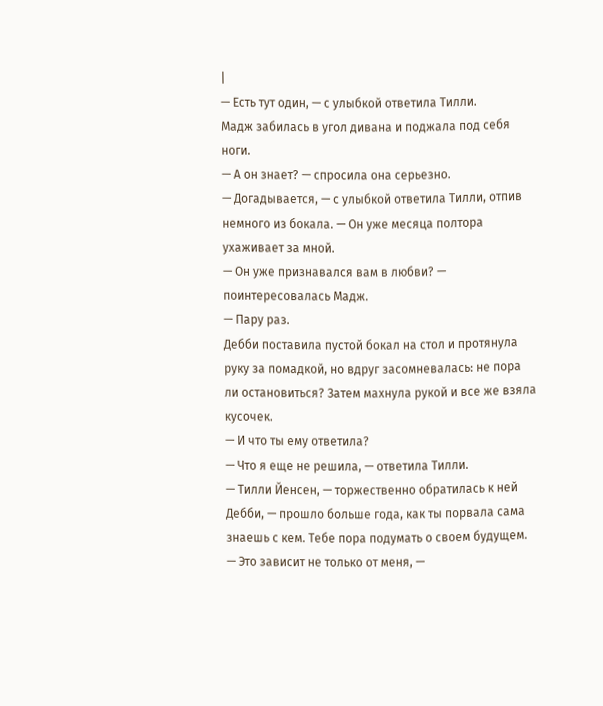|
— Есть тут один, — с улыбкой ответила Тилли.
Мадж забилась в угол дивана и поджала под себя ноги.
— А он знает? — спросила она серьезно.
— Догадывается, — с улыбкой ответила Тилли, отпив немного из бокала. — Он уже месяца полтора ухаживает за мной.
— Он уже признавался вам в любви? — поинтересовалась Мадж.
— Пару раз.
Дебби поставила пустой бокал на стол и протянула руку за помадкой, но вдруг засомневалась: не пора ли остановиться? Затем махнула рукой и все же взяла кусочек.
— И что ты ему ответила?
— Что я еще не решила, — ответила Тилли.
— Тилли Йенсен, — торжественно обратилась к ней Дебби, — прошло больше года, как ты порвала сама знаешь с кем. Тебе пора подумать о своем будущем.
— Это зависит не только от меня, —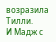возразила Тилли.
И Мадж с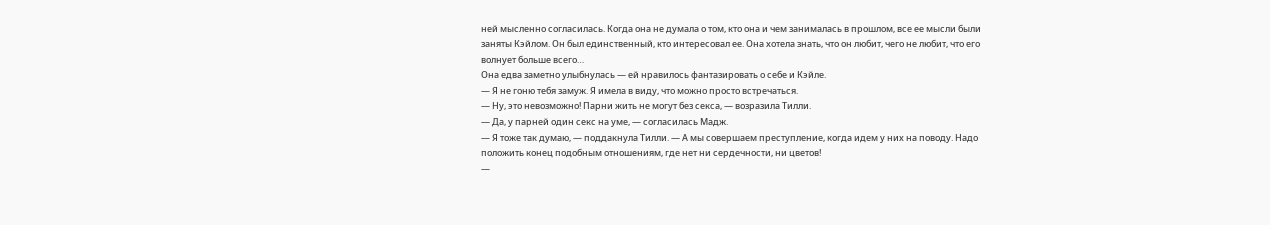ней мысленно согласилась. Когда она не думала о том, кто она и чем занималась в прошлом, все ее мысли были заняты Кэйлом. Он был единственный, кто интересовал ее. Она хотела знать, что он любит, чего не любит, что его волнует больше всего…
Она едва заметно улыбнулась — ей нравилось фантазировать о себе и Кэйле.
— Я не гоню тебя замуж. Я имела в виду, что можно просто встречаться.
— Ну, это невозможно! Парни жить не могут без секса, — возразила Тилли.
— Да, у парней один секс на уме, — согласилась Мадж.
— Я тоже так думаю, — поддакнула Тилли. — А мы совершаем преступление, когда идем у них на поводу. Надо положить конец подобным отношениям, где нет ни сердечности, ни цветов!
—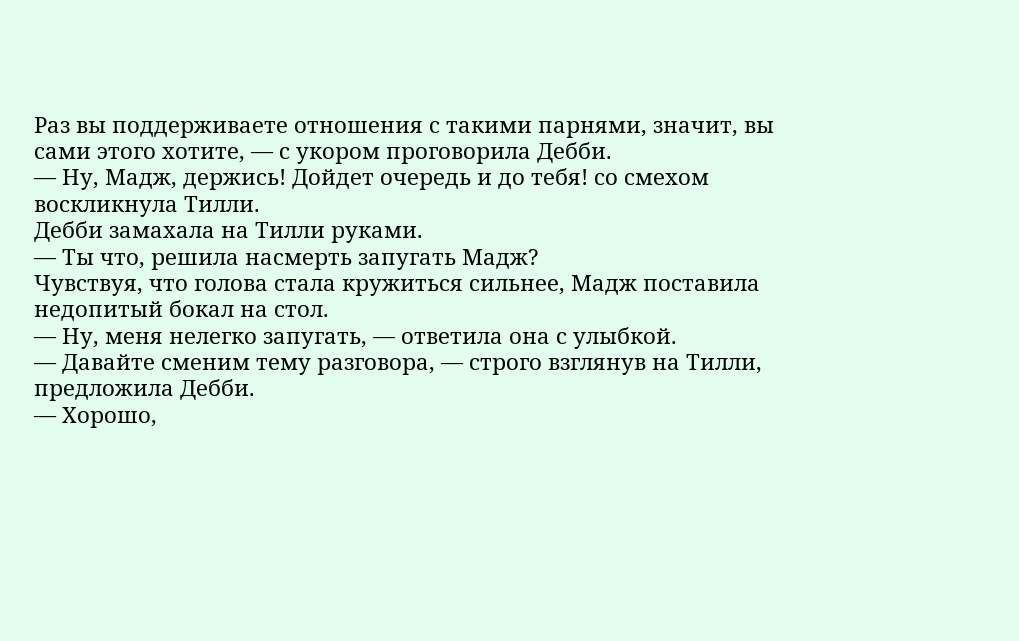Раз вы поддерживаете отношения с такими парнями, значит, вы сами этого хотите, — с укором проговорила Дебби.
— Ну, Мадж, держись! Дойдет очередь и до тебя! со смехом воскликнула Тилли.
Дебби замахала на Тилли руками.
— Ты что, решила насмерть запугать Мадж?
Чувствуя, что голова стала кружиться сильнее, Мадж поставила недопитый бокал на стол.
— Ну, меня нелегко запугать, — ответила она с улыбкой.
— Давайте сменим тему разговора, — строго взглянув на Тилли, предложила Дебби.
— Хорошо,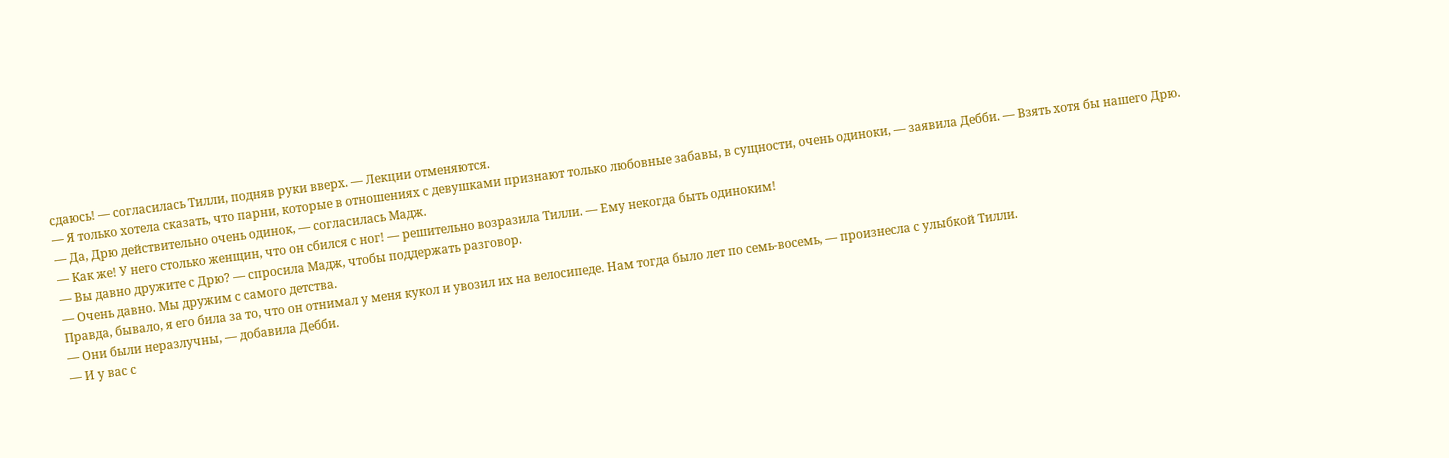сдаюсь! — согласилась Тилли, подняв руки вверх. — Лекции отменяются.
— Я только хотела сказать, что парни, которые в отношениях с девушками признают только любовные забавы, в сущности, очень одиноки, — заявила Дебби. — Взять хотя бы нашего Дрю.
— Да, Дрю действительно очень одинок, — согласилась Мадж.
— Как же! У него столько женщин, что он сбился с ног! — решительно возразила Тилли. — Ему некогда быть одиноким!
— Вы давно дружите с Дрю? — спросила Мадж, чтобы поддержать разговор.
— Очень давно. Мы дружим с самого детства.
Правда, бывало, я его била за то, что он отнимал у меня кукол и увозил их на велосипеде. Нам тогда было лет по семь-восемь, — произнесла с улыбкой Тилли.
— Они были неразлучны, — добавила Дебби.
— И у вас с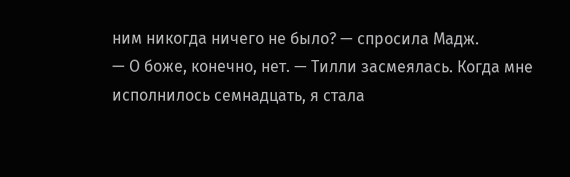ним никогда ничего не было? — спросила Мадж.
— О боже, конечно, нет. — Тилли засмеялась. Когда мне исполнилось семнадцать, я стала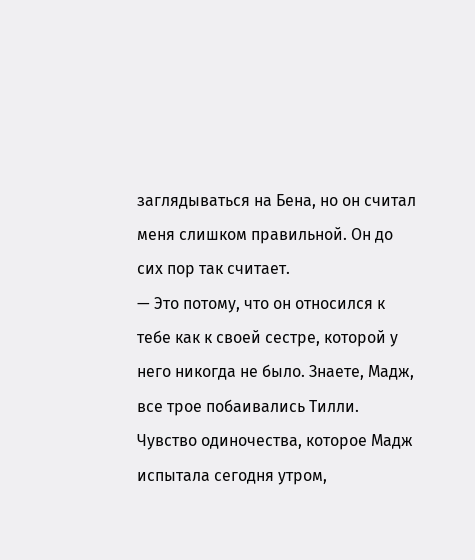заглядываться на Бена, но он считал меня слишком правильной. Он до сих пор так считает.
— Это потому, что он относился к тебе как к своей сестре, которой у него никогда не было. Знаете, Мадж, все трое побаивались Тилли.
Чувство одиночества, которое Мадж испытала сегодня утром,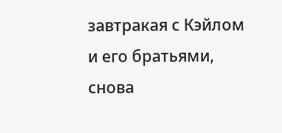завтракая с Кэйлом и его братьями, снова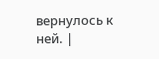вернулось к ней. |